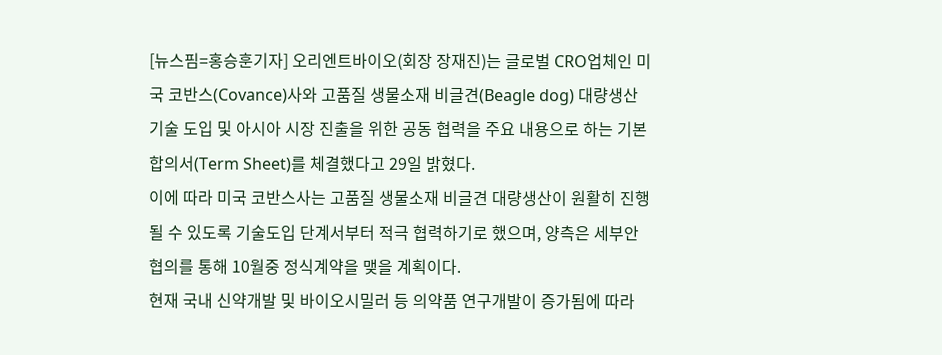[뉴스핌=홍승훈기자] 오리엔트바이오(회장 장재진)는 글로벌 CRO업체인 미국 코반스(Covance)사와 고품질 생물소재 비글견(Beagle dog) 대량생산 기술 도입 및 아시아 시장 진출을 위한 공동 협력을 주요 내용으로 하는 기본합의서(Term Sheet)를 체결했다고 29일 밝혔다.
이에 따라 미국 코반스사는 고품질 생물소재 비글견 대량생산이 원활히 진행될 수 있도록 기술도입 단계서부터 적극 협력하기로 했으며, 양측은 세부안 협의를 통해 10월중 정식계약을 맺을 계획이다.
현재 국내 신약개발 및 바이오시밀러 등 의약품 연구개발이 증가됨에 따라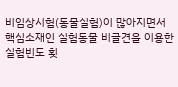비임상시험(동물실험)이 많아지면서 핵심소재인 실험동물 비글견을 이용한 실험빈도 횟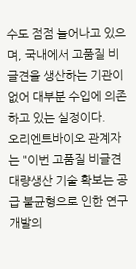수도 점점 늘어나고 있으며, 국내에서 고품질 비글견을 생산하는 기관이 없어 대부분 수입에 의존하고 있는 실정이다.
오리엔트바이오 관계자는 "이번 고품질 비글견 대량생산 기술 확보는 공급 불균형으로 인한 연구개발의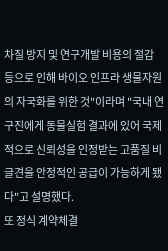차질 방지 및 연구개발 비용의 절감 등으로 인해 바이오 인프라 생물자원의 자국화를 위한 것"이라며 "국내 연구진에게 동물실험 결과에 있어 국제적으로 신뢰성을 인정받는 고품질 비글견을 안정적인 공급이 가능하게 됐다"고 설명했다.
또 정식 계약체결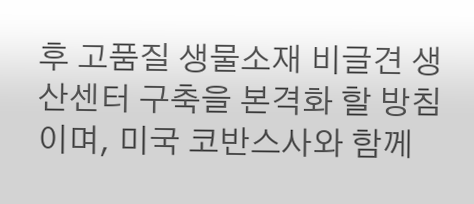후 고품질 생물소재 비글견 생산센터 구축을 본격화 할 방침이며, 미국 코반스사와 함께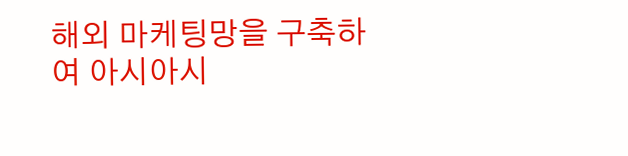해외 마케팅망을 구축하여 아시아시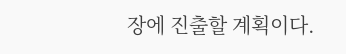장에 진출할 계획이다.